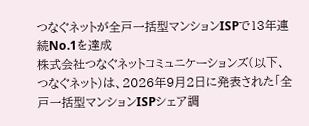つなぐネットが全戸一括型マンションISPで13年連続No.1を達成
株式会社つなぐネットコミュニケーションズ(以下、つなぐネット)は、2026年9月2日に発表された「全戸一括型マンションISPシェア調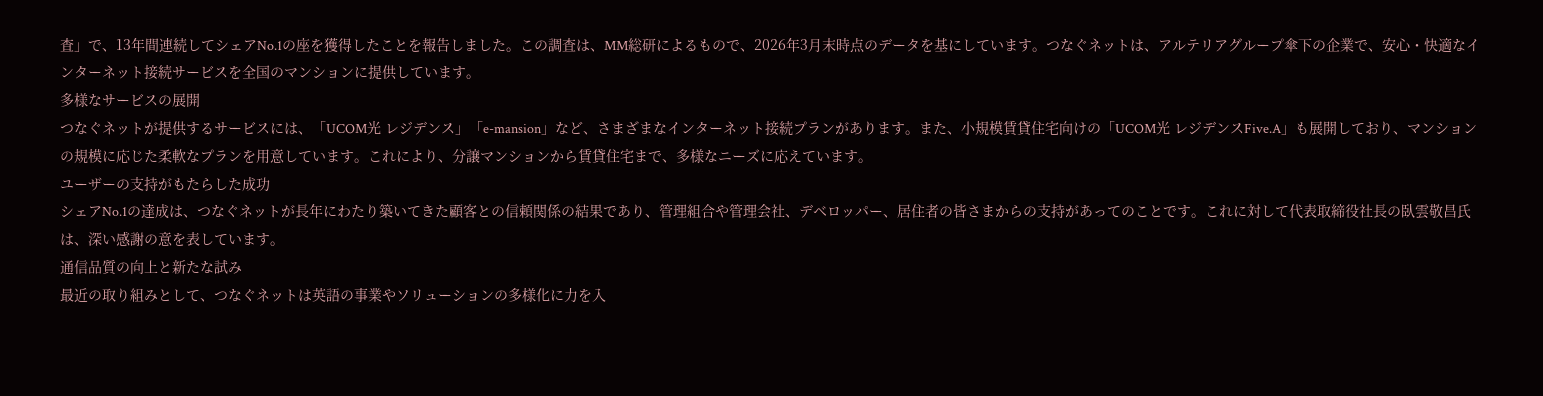査」で、13年間連続してシェアNo.1の座を獲得したことを報告しました。この調査は、MM総研によるもので、2026年3月末時点のデータを基にしています。つなぐネットは、アルテリアグループ傘下の企業で、安心・快適なインターネット接続サービスを全国のマンションに提供しています。
多様なサービスの展開
つなぐネットが提供するサービスには、「UCOM光 レジデンス」「e-mansion」など、さまざまなインターネット接続プランがあります。また、小規模賃貸住宅向けの「UCOM光 レジデンスFive.A」も展開しており、マンションの規模に応じた柔軟なプランを用意しています。これにより、分譲マンションから賃貸住宅まで、多様なニーズに応えています。
ユーザーの支持がもたらした成功
シェアNo.1の達成は、つなぐネットが長年にわたり築いてきた顧客との信頼関係の結果であり、管理組合や管理会社、デベロッパー、居住者の皆さまからの支持があってのことです。これに対して代表取締役社長の臥雲敬昌氏は、深い感謝の意を表しています。
通信品質の向上と新たな試み
最近の取り組みとして、つなぐネットは英語の事業やソリューションの多様化に力を入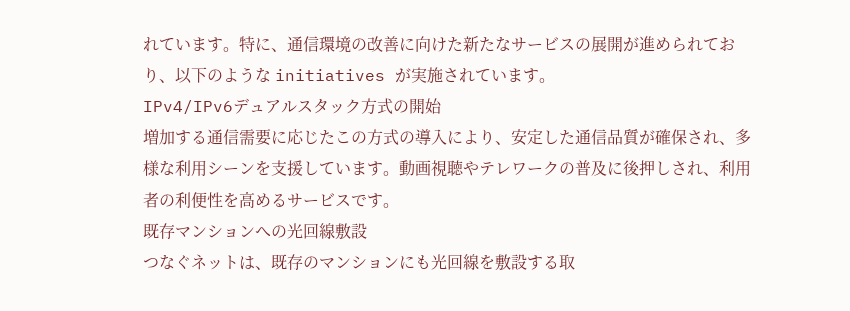れています。特に、通信環境の改善に向けた新たなサービスの展開が進められており、以下のような initiatives が実施されています。
IPv4/IPv6デュアルスタック方式の開始
増加する通信需要に応じたこの方式の導入により、安定した通信品質が確保され、多様な利用シーンを支援しています。動画視聴やテレワークの普及に後押しされ、利用者の利便性を高めるサービスです。
既存マンションへの光回線敷設
つなぐネットは、既存のマンションにも光回線を敷設する取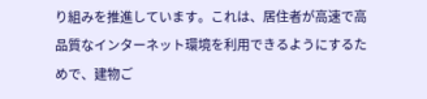り組みを推進しています。これは、居住者が高速で高品質なインターネット環境を利用できるようにするためで、建物ご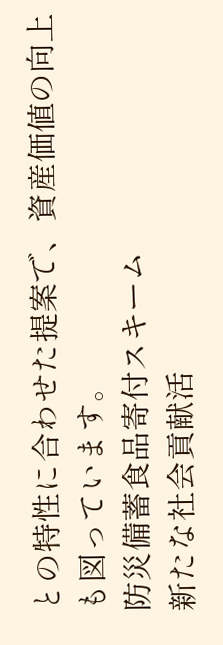との特性に合わせた提案で、資産価値の向上も図っています。
防災備蓄食品寄付スキーム
新たな社会貢献活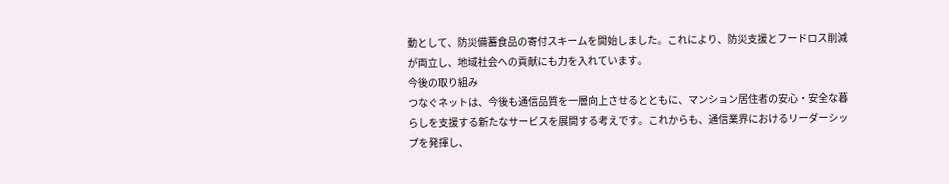動として、防災備蓄食品の寄付スキームを開始しました。これにより、防災支援とフードロス削減が両立し、地域社会への貢献にも力を入れています。
今後の取り組み
つなぐネットは、今後も通信品質を一層向上させるとともに、マンション居住者の安心・安全な暮らしを支援する新たなサービスを展開する考えです。これからも、通信業界におけるリーダーシップを発揮し、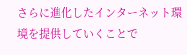さらに進化したインターネット環境を提供していくことで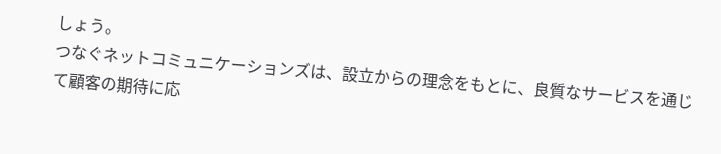しょう。
つなぐネットコミュニケーションズは、設立からの理念をもとに、良質なサービスを通じて顧客の期待に応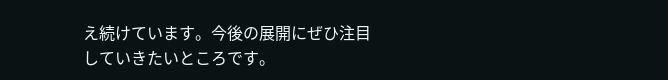え続けています。今後の展開にぜひ注目していきたいところです。